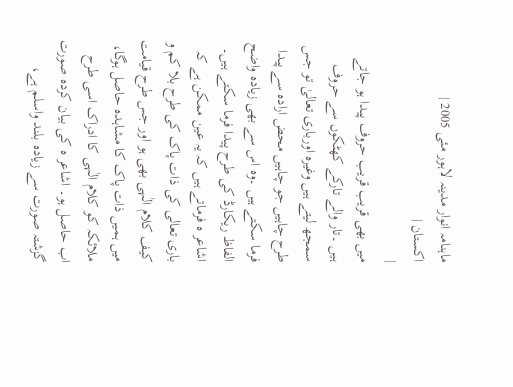ماہنامہ انوار مدینہ لاہور مئی 2005 |
اكستان |
|
میں بھی قریب قریب حروف پیدا ہو جاتے ہیں ۔تار والے تارکے کھٹکوں سے حروف سمجھ لیتے ہیں وغیرہ اورباری تعالیٰ تو جس طرح چاہیں جو چاہیں محض ارادہ سے پیدا فرما سکتے ہیں ۔وہ اس سے بھی زیادہ واضح الفاظ ریکارڈ کی طرح پیدا فرما سکتے ہیں۔ اشاعر ہ فرماتے ہیں کہ یہ عین ممکن ہے کہ باری تعالی کی ذات پاک کی طرح بلا کم و کیف کلام الٰہی بھی ہو اور جس طرح قیامت میں ہمیں ذات پاک کا مشاہدہ حاصل ہوگا، ملائکہ کو کلام الٰہی کا ادراک اسی طرح اب حاصل ہو۔ اشاعر ہ کی بیان کردہ صورت گزشتہ صورت سے زیادہ بلند واسلم ہے،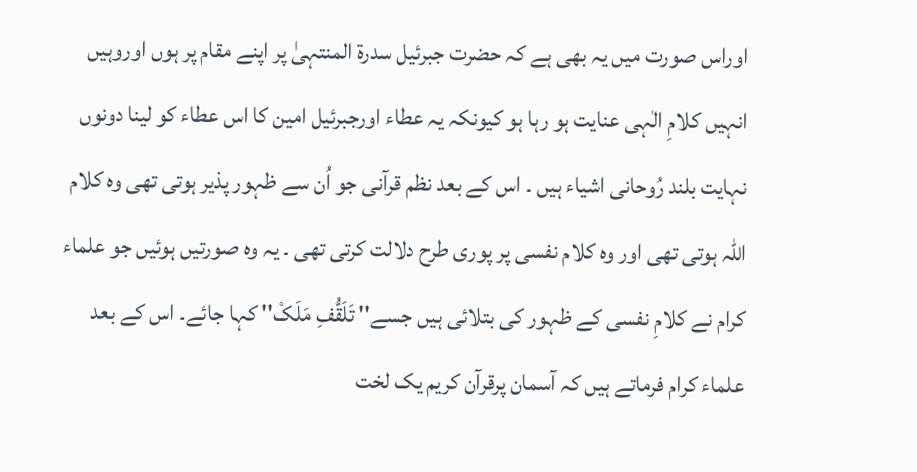اوراس صورت میں یہ بھی ہے کہ حضرت جبرئیل سدرة المنتہیٰ پر اپنے مقام پر ہوں اوروہیں انہیں کلامِ الٰہی عنایت ہو رہا ہو کیونکہ یہ عطاء اورجبرئیل امین کا اس عطاء کو لینا دونوں نہایت بلند رُوحانی اشیاء ہیں ۔ اس کے بعد نظم قرآنی جو اُن سے ظہور پذیر ہوتی تھی وہ کلام اللہ ہوتی تھی اور وہ کلام نفسی پر پوری طرح دلالت کرتی تھی ۔ یہ وہ صورتیں ہوئیں جو علماء کرام نے کلامِ نفسی کے ظہور کی بتلائی ہیں جسے'' تَلَقُّفِ مَلَکْ'' کہا جائے۔ اس کے بعد علماء کرام فرماتے ہیں کہ آسمان پرقرآن کریم یک لخت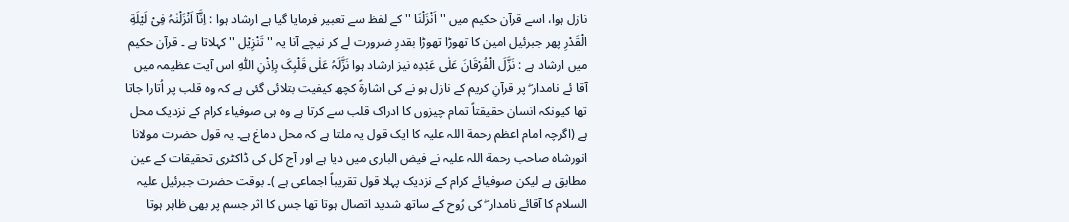نازل ہوا، اسے قرآن حکیم میں '' اَنْزَلْنَا '' کے لفظ سے تعبیر فرمایا گیا ہے ارشاد ہوا : اِنَّآ اَنْزَلْنٰہُ فِیْ لَیْلَةِ الْقَدْرِ پھر جبرئیل امین کا تھوڑا تھوڑا بقدرِ ضرورت لے کر نیچے آنا یہ '' تَنْزِیْل ''کہلاتا ہے ۔ قرآن حکیم میں ارشاد ہے : نَزَّلَ الْفُرْقَانَ عَلٰی عَبْدِہ نیز ارشاد ہوا نَزَّلَہُ عَلٰی قَلْبِکَ بِاِذْنِ اللّٰہِ اس آیت عظیمہ میں آقا ئے نامدار ۖ پر قرآنِ کریم کے نازل ہو نے کی اشارةً کچھ کیفیت بتلائی گئی ہے کہ وہ قلب پر اُتارا جاتا تھا کیونکہ انسان حقیقتاً تمام چیزوں کا ادراک قلب سے کرتا ہے وہ ہی صوفیاء کرام کے نزدیک محل ہے (اگرچہ امام اعظم رحمة اللہ علیہ کا ایک قول یہ ملتا ہے کہ محل دماغ ہے۔ یہ قول حضرت مولانا انورشاہ صاحب رحمة اللہ علیہ نے فیض الباری میں دیا ہے اور آج کل کی ڈاکٹری تحقیقات کے عین مطابق ہے لیکن صوفیائے کرام کے نزدیک پہلا قول تقریباً اجماعی ہے )۔ بوقت حضرت جبرئیل علیہ السلام کا آقائے نامدار ۖ کی رُوح کے ساتھ شدید اتصال ہوتا تھا جس کا اثر جسم پر بھی ظاہر ہوتا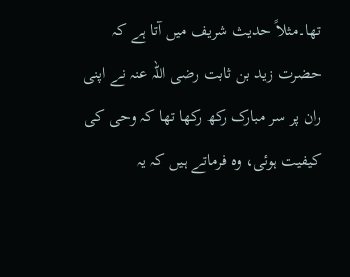تھا۔مثلاً حدیث شریف میں آتا ہے کہ حضرت زید بن ثابت رضی اللہ عنہ نے اپنی ران پر سر مبارک رکھ رکھا تھا کہ وحی کی کیفیت ہوئی، وہ فرماتے ہیں کہ یہ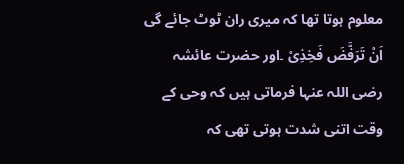معلوم ہوتا تھا کہ میری ران ٹوٹ جائے گی اَنْ تَرَفَّضَ فَخِذِیْ ۔اور حضرت عائشہ رضی اللہ عنہا فرماتی ہیں کہ وحی کے وقت اتنی شدت ہوتی تھی کہ